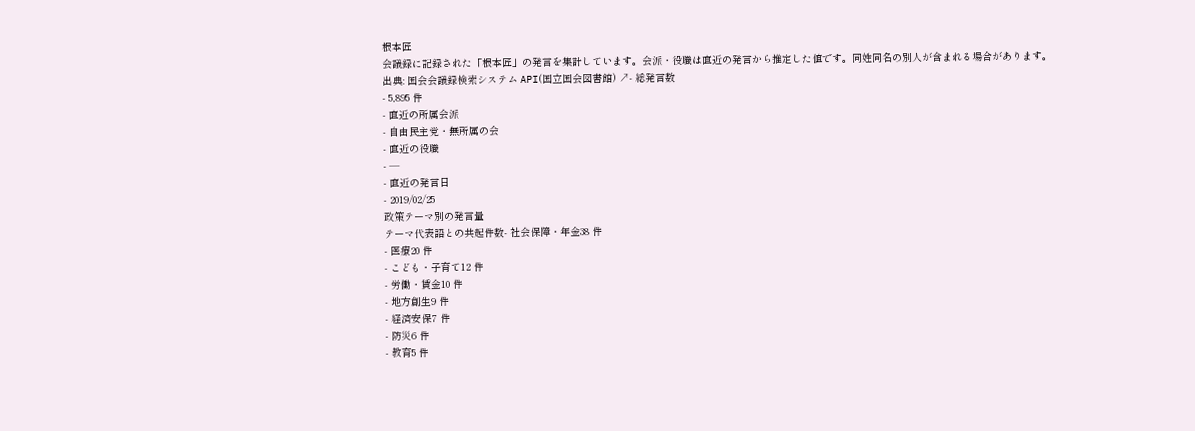根本匠
会議録に記録された「根本匠」の発言を集計しています。会派・役職は直近の発言から推定した値です。同姓同名の別人が含まれる場合があります。
出典: 国会会議録検索システム API(国立国会図書館) ↗- 総発言数
- 5,895 件
- 直近の所属会派
- 自由民主党・無所属の会
- 直近の役職
- —
- 直近の発言日
- 2019/02/25
政策テーマ別の発言量
テーマ代表語との共起件数- 社会保障・年金38 件
- 医療20 件
- こども・子育て12 件
- 労働・賃金10 件
- 地方創生9 件
- 経済安保7 件
- 防災6 件
- 教育5 件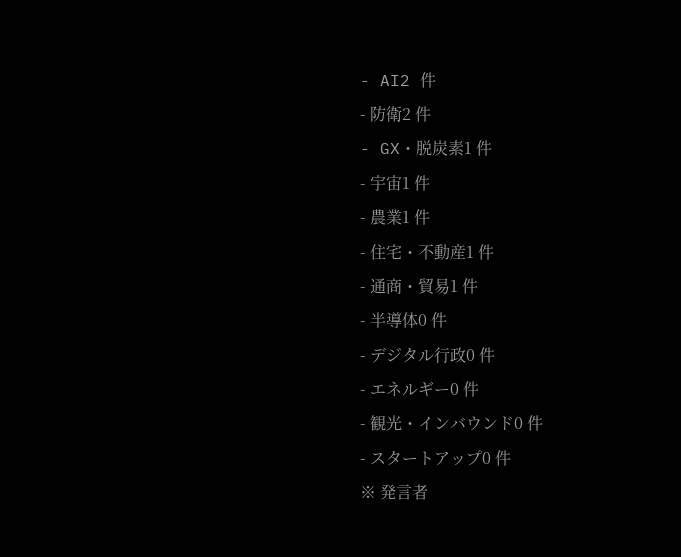- AI2 件
- 防衛2 件
- GX・脱炭素1 件
- 宇宙1 件
- 農業1 件
- 住宅・不動産1 件
- 通商・貿易1 件
- 半導体0 件
- デジタル行政0 件
- エネルギー0 件
- 観光・インバウンド0 件
- スタートアップ0 件
※ 発言者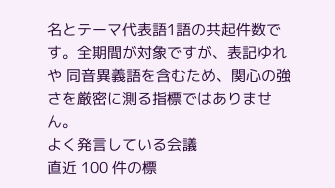名とテーマ代表語1語の共起件数です。全期間が対象ですが、表記ゆれや 同音異義語を含むため、関心の強さを厳密に測る指標ではありません。
よく発言している会議
直近 100 件の標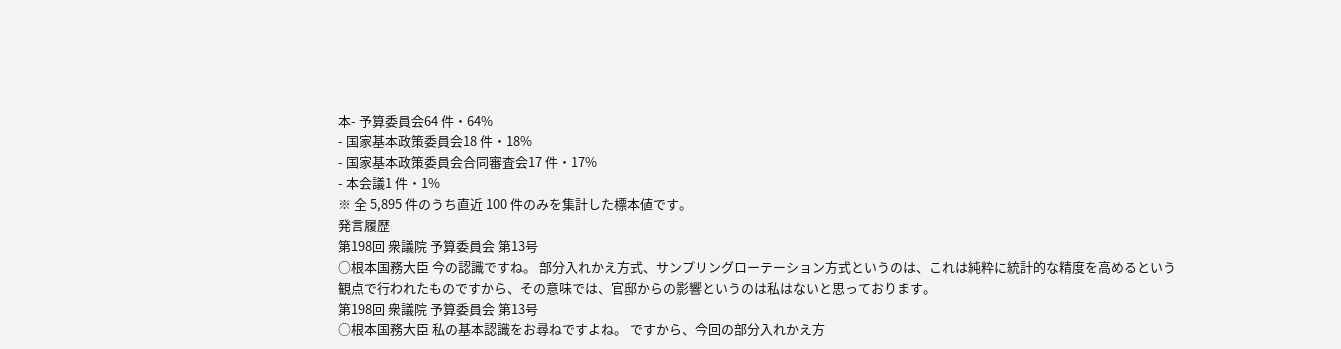本- 予算委員会64 件・64%
- 国家基本政策委員会18 件・18%
- 国家基本政策委員会合同審査会17 件・17%
- 本会議1 件・1%
※ 全 5,895 件のうち直近 100 件のみを集計した標本値です。
発言履歴
第198回 衆議院 予算委員会 第13号
○根本国務大臣 今の認識ですね。 部分入れかえ方式、サンプリングローテーション方式というのは、これは純粋に統計的な精度を高めるという観点で行われたものですから、その意味では、官邸からの影響というのは私はないと思っております。
第198回 衆議院 予算委員会 第13号
○根本国務大臣 私の基本認識をお尋ねですよね。 ですから、今回の部分入れかえ方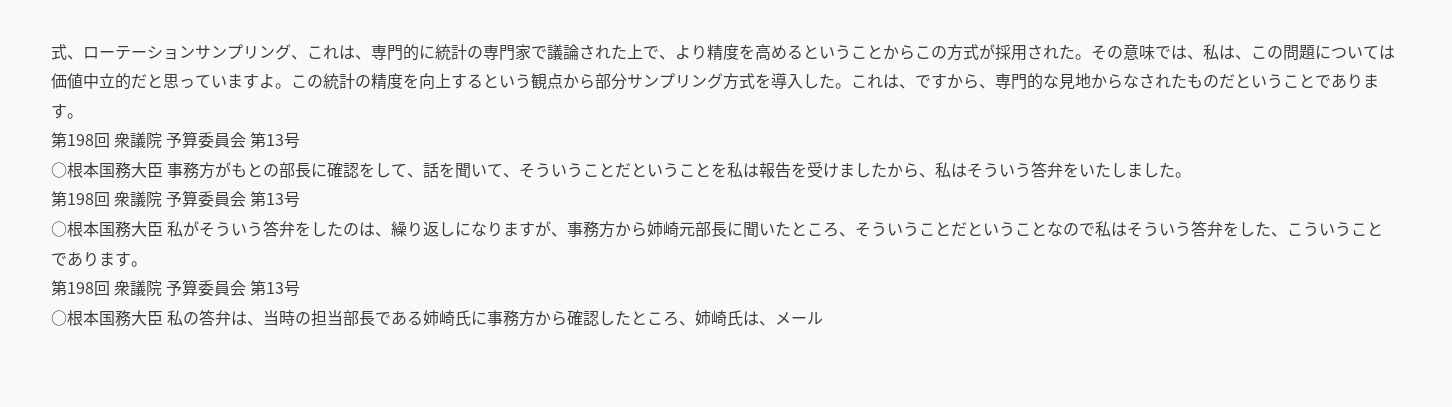式、ローテーションサンプリング、これは、専門的に統計の専門家で議論された上で、より精度を高めるということからこの方式が採用された。その意味では、私は、この問題については価値中立的だと思っていますよ。この統計の精度を向上するという観点から部分サンプリング方式を導入した。これは、ですから、専門的な見地からなされたものだということであります。
第198回 衆議院 予算委員会 第13号
○根本国務大臣 事務方がもとの部長に確認をして、話を聞いて、そういうことだということを私は報告を受けましたから、私はそういう答弁をいたしました。
第198回 衆議院 予算委員会 第13号
○根本国務大臣 私がそういう答弁をしたのは、繰り返しになりますが、事務方から姉崎元部長に聞いたところ、そういうことだということなので私はそういう答弁をした、こういうことであります。
第198回 衆議院 予算委員会 第13号
○根本国務大臣 私の答弁は、当時の担当部長である姉崎氏に事務方から確認したところ、姉崎氏は、メール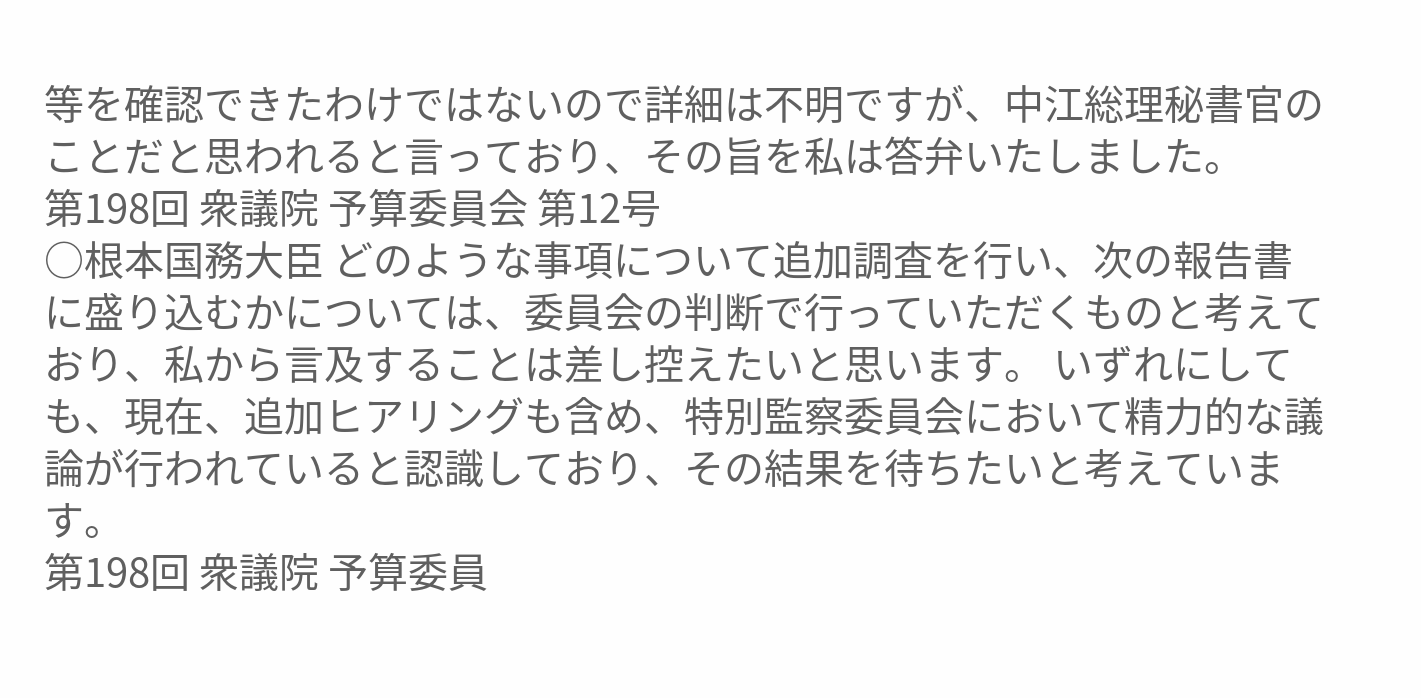等を確認できたわけではないので詳細は不明ですが、中江総理秘書官のことだと思われると言っており、その旨を私は答弁いたしました。
第198回 衆議院 予算委員会 第12号
○根本国務大臣 どのような事項について追加調査を行い、次の報告書に盛り込むかについては、委員会の判断で行っていただくものと考えており、私から言及することは差し控えたいと思います。 いずれにしても、現在、追加ヒアリングも含め、特別監察委員会において精力的な議論が行われていると認識しており、その結果を待ちたいと考えています。
第198回 衆議院 予算委員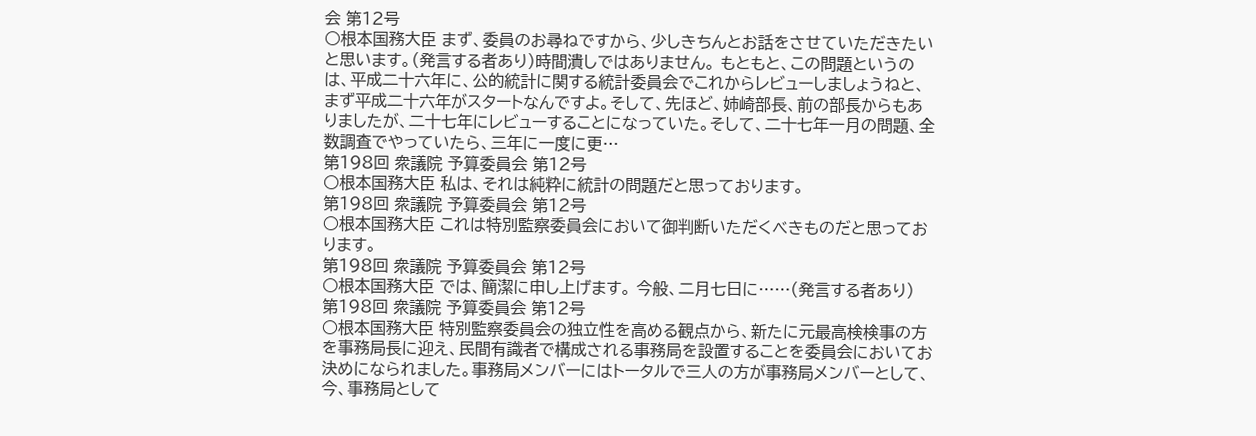会 第12号
○根本国務大臣 まず、委員のお尋ねですから、少しきちんとお話をさせていただきたいと思います。(発言する者あり)時間潰しではありません。 もともと、この問題というのは、平成二十六年に、公的統計に関する統計委員会でこれからレビューしましょうねと、まず平成二十六年がスタートなんですよ。そして、先ほど、姉崎部長、前の部長からもありましたが、二十七年にレビューすることになっていた。そして、二十七年一月の問題、全数調査でやっていたら、三年に一度に更…
第198回 衆議院 予算委員会 第12号
○根本国務大臣 私は、それは純粋に統計の問題だと思っております。
第198回 衆議院 予算委員会 第12号
○根本国務大臣 これは特別監察委員会において御判断いただくべきものだと思っております。
第198回 衆議院 予算委員会 第12号
○根本国務大臣 では、簡潔に申し上げます。 今般、二月七日に……(発言する者あり)
第198回 衆議院 予算委員会 第12号
○根本国務大臣 特別監察委員会の独立性を高める観点から、新たに元最高検検事の方を事務局長に迎え、民間有識者で構成される事務局を設置することを委員会においてお決めになられました。事務局メンバーにはトータルで三人の方が事務局メンバーとして、今、事務局として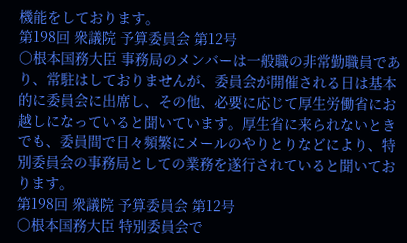機能をしております。
第198回 衆議院 予算委員会 第12号
○根本国務大臣 事務局のメンバーは一般職の非常勤職員であり、常駐はしておりませんが、委員会が開催される日は基本的に委員会に出席し、その他、必要に応じて厚生労働省にお越しになっていると聞いています。厚生省に来られないときでも、委員間で日々頻繁にメールのやりとりなどにより、特別委員会の事務局としての業務を遂行されていると聞いております。
第198回 衆議院 予算委員会 第12号
○根本国務大臣 特別委員会で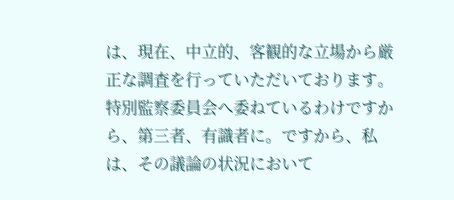は、現在、中立的、客観的な立場から厳正な調査を行っていただいております。 特別監察委員会へ委ねているわけですから、第三者、有識者に。ですから、私は、その議論の状況において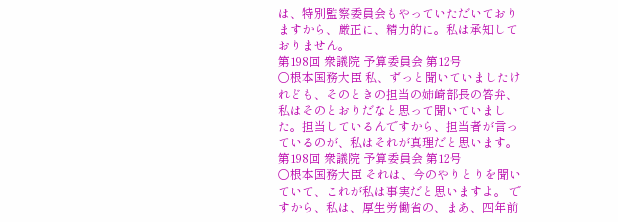は、特別監察委員会もやっていただいておりますから、厳正に、精力的に。私は承知しておりません。
第198回 衆議院 予算委員会 第12号
○根本国務大臣 私、ずっと聞いていましたけれども、そのときの担当の姉崎部長の答弁、私はそのとおりだなと思って聞いていました。担当しているんですから、担当者が言っているのが、私はそれが真理だと思います。
第198回 衆議院 予算委員会 第12号
○根本国務大臣 それは、今のやりとりを聞いていて、これが私は事実だと思いますよ。 ですから、私は、厚生労働省の、まあ、四年前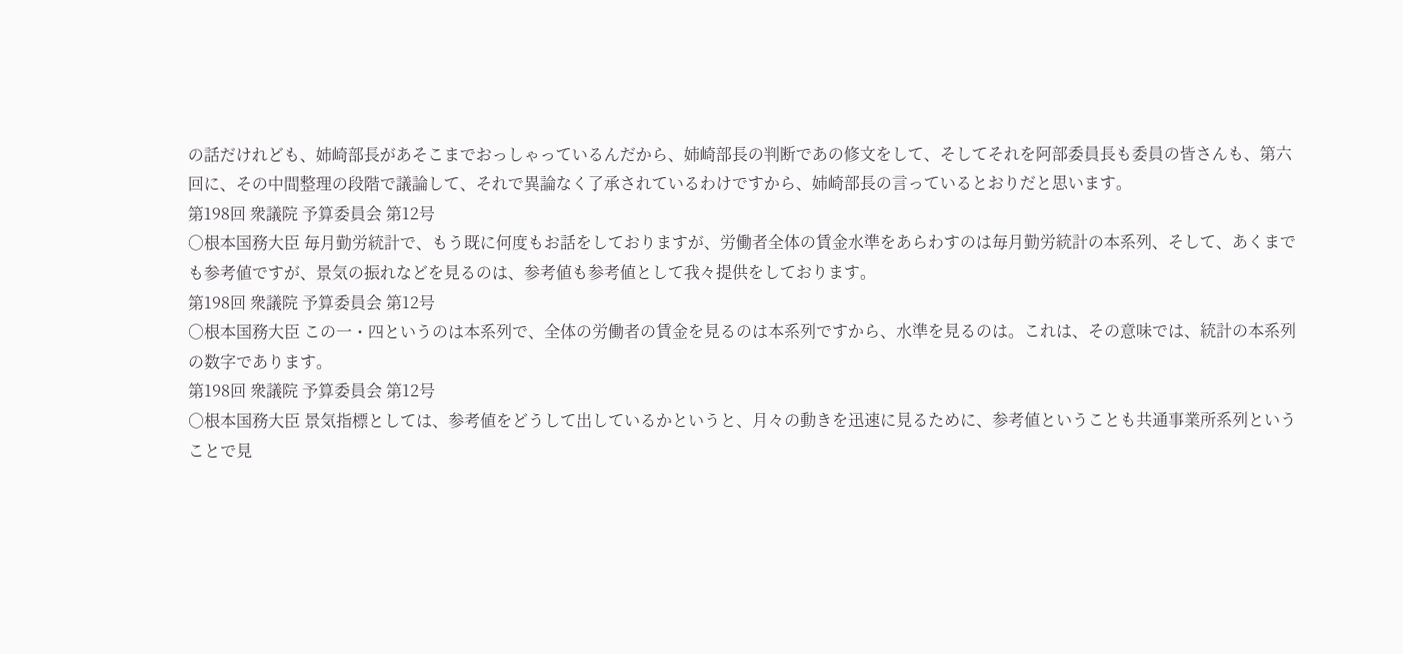の話だけれども、姉崎部長があそこまでおっしゃっているんだから、姉崎部長の判断であの修文をして、そしてそれを阿部委員長も委員の皆さんも、第六回に、その中間整理の段階で議論して、それで異論なく了承されているわけですから、姉崎部長の言っているとおりだと思います。
第198回 衆議院 予算委員会 第12号
○根本国務大臣 毎月勤労統計で、もう既に何度もお話をしておりますが、労働者全体の賃金水準をあらわすのは毎月勤労統計の本系列、そして、あくまでも参考値ですが、景気の振れなどを見るのは、参考値も参考値として我々提供をしております。
第198回 衆議院 予算委員会 第12号
○根本国務大臣 この一・四というのは本系列で、全体の労働者の賃金を見るのは本系列ですから、水準を見るのは。これは、その意味では、統計の本系列の数字であります。
第198回 衆議院 予算委員会 第12号
○根本国務大臣 景気指標としては、参考値をどうして出しているかというと、月々の動きを迅速に見るために、参考値ということも共通事業所系列ということで見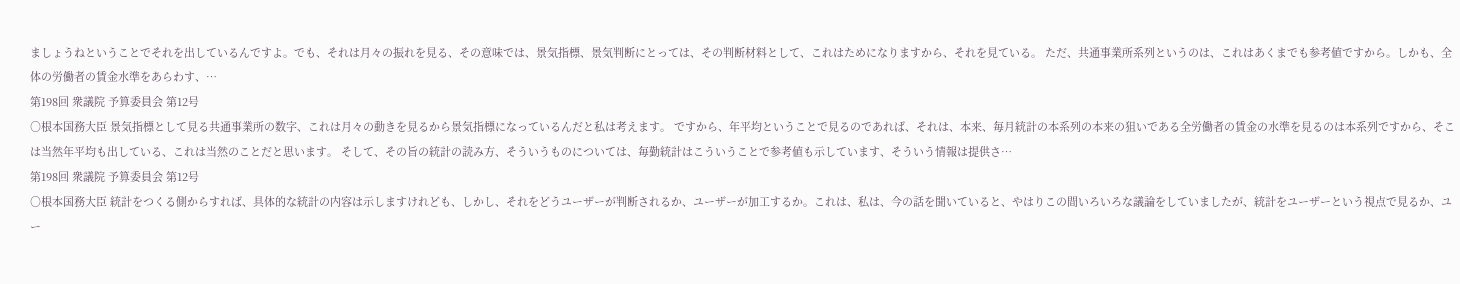ましょうねということでそれを出しているんですよ。でも、それは月々の振れを見る、その意味では、景気指標、景気判断にとっては、その判断材料として、これはためになりますから、それを見ている。 ただ、共通事業所系列というのは、これはあくまでも参考値ですから。しかも、全体の労働者の賃金水準をあらわす、…
第198回 衆議院 予算委員会 第12号
○根本国務大臣 景気指標として見る共通事業所の数字、これは月々の動きを見るから景気指標になっているんだと私は考えます。 ですから、年平均ということで見るのであれば、それは、本来、毎月統計の本系列の本来の狙いである全労働者の賃金の水準を見るのは本系列ですから、そこは当然年平均も出している、これは当然のことだと思います。 そして、その旨の統計の読み方、そういうものについては、毎勤統計はこういうことで参考値も示しています、そういう情報は提供さ…
第198回 衆議院 予算委員会 第12号
○根本国務大臣 統計をつくる側からすれば、具体的な統計の内容は示しますけれども、しかし、それをどうユーザーが判断されるか、ユーザーが加工するか。これは、私は、今の話を聞いていると、やはりこの間いろいろな議論をしていましたが、統計をユーザーという視点で見るか、ユー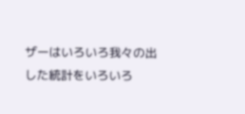ザーはいろいろ我々の出した統計をいろいろ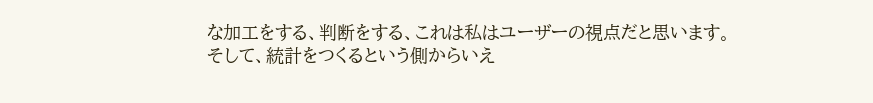な加工をする、判断をする、これは私はユーザーの視点だと思います。 そして、統計をつくるという側からいえ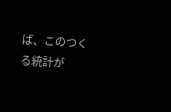ば、このつくる統計が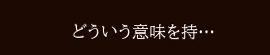どういう意味を持…